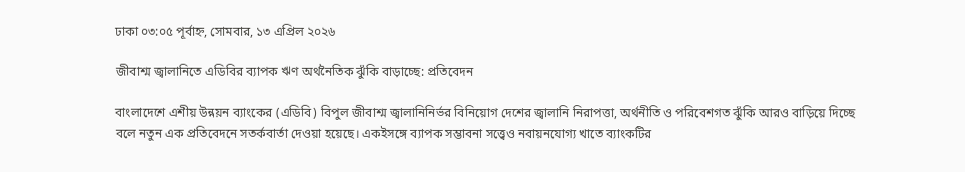ঢাকা ০৩:০৫ পূর্বাহ্ন, সোমবার, ১৩ এপ্রিল ২০২৬

জীবাশ্ম জ্বালানিতে এডিবির ব্যাপক ঋণ অর্থনৈতিক ঝুঁকি বাড়াচ্ছে: প্রতিবেদন

বাংলাদেশে এশীয় উন্নয়ন ব্যাংকের (এডিবি) বিপুল জীবাশ্ম জ্বালানিনির্ভর বিনিয়োগ দেশের জ্বালানি নিরাপত্তা, অর্থনীতি ও পরিবেশগত ঝুঁকি আরও বাড়িয়ে দিচ্ছে বলে নতুন এক প্রতিবেদনে সতর্কবার্তা দেওয়া হয়েছে। একইসঙ্গে ব্যাপক সম্ভাবনা সত্ত্বেও নবায়নযোগ্য খাতে ব্যাংকটির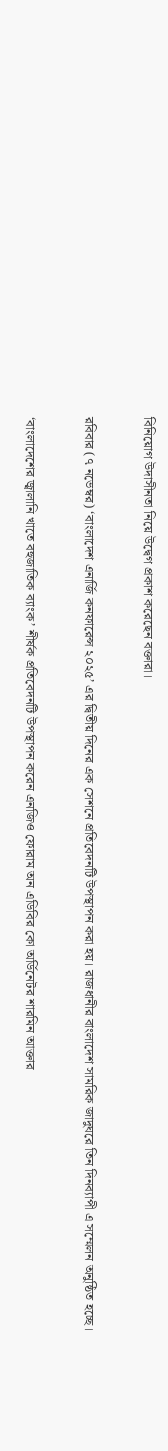বিনিয়োগ উদাসীনতা নিয়ে উদ্বেগ প্রকাশ করেছেন বক্তারা।

রবিবার (৭ নভেম্বর) ‘বাংলাদেশ এনার্জি কনফারেন্স ২০২৫’ এর দ্বিতীয় দিনের এক সেশনে প্রতিবেদনটি উপস্থাপন করা হয়। রাজধানীর বাংলাদেশ সামরিক জাদুঘরে তিন দিনব্যাপী এ সম্মেলন অনুষ্ঠিত হচ্ছে।

‘বাংলাদেশের জ্বালানি খাতে বহুজাতিক ব্যাংক’ শীর্ষক প্রতিবেদনটি উপস্থাপন করেন এনজিও ফোরাম অন এডিবির কো অর্ডিনেটর শারমিন আক্তার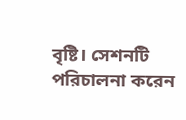বৃষ্টি। সেশনটি পরিচালনা করেন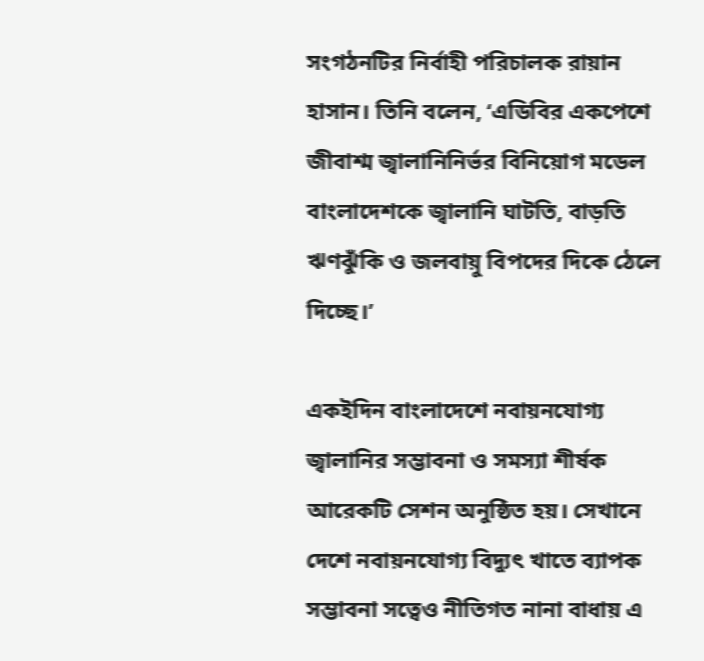সংগঠনটির নির্বাহী পরিচালক রায়ান হাসান। তিনি বলেন, ‘এডিবির একপেশে জীবাশ্ম জ্বালানিনির্ভর বিনিয়োগ মডেল বাংলাদেশকে জ্বালানি ঘাটতি, বাড়তি ঋণঝুঁকি ও জলবায়ু বিপদের দিকে ঠেলে দিচ্ছে।’

একইদিন বাংলাদেশে নবায়নযোগ্য জ্বালানির সম্ভাবনা ও সমস্যা শীর্ষক আরেকটি সেশন অনুষ্ঠিত হয়। সেখানে দেশে নবায়নযোগ্য বিদ্যুৎ খাতে ব্যাপক সম্ভাবনা সত্বেও নীতিগত নানা বাধায় এ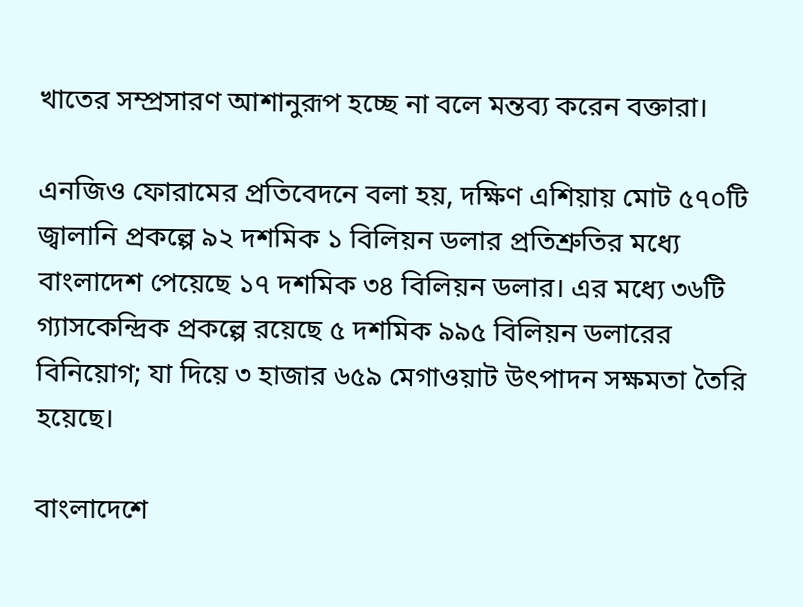খাতের সম্প্রসারণ আশানুরূপ হচ্ছে না বলে মন্তব্য করেন বক্তারা।

এনজিও ফোরামের প্রতিবেদনে বলা হয়, দক্ষিণ এশিয়ায় মোট ৫৭০টি জ্বালানি প্রকল্পে ৯২ দশমিক ১ বিলিয়ন ডলার প্রতিশ্রুতির মধ্যে বাংলাদেশ পেয়েছে ১৭ দশমিক ৩৪ বিলিয়ন ডলার। এর মধ্যে ৩৬টি গ্যাসকেন্দ্রিক প্রকল্পে রয়েছে ৫ দশমিক ৯৯৫ বিলিয়ন ডলারের বিনিয়োগ; যা দিয়ে ৩ হাজার ৬৫৯ মেগাওয়াট উৎপাদন সক্ষমতা তৈরি হয়েছে।

বাংলাদেশে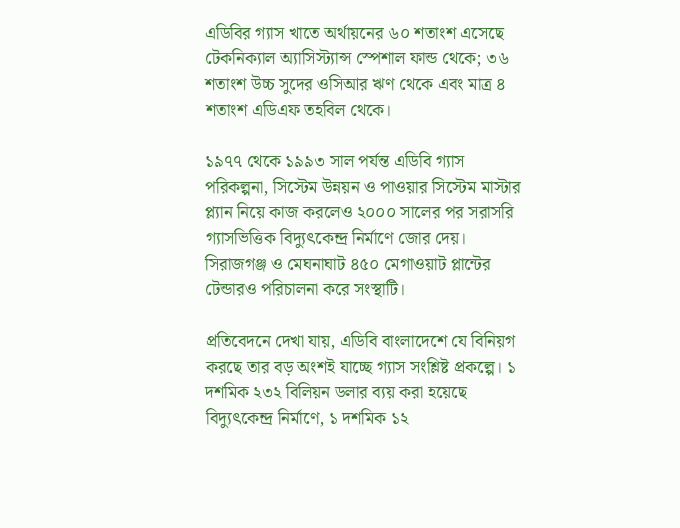এডিবির গ্যাস খাতে অর্থায়নের ৬০ শতাংশ এসেছে টেকনিক্যাল অ্যাসিস্ট্যান্স স্পেশাল ফান্ড থেকে; ৩৬ শতাংশ উচ্চ সুদের ওসিআর ঋণ থেকে এবং মাত্র ৪ শতাংশ এডিএফ তহবিল থেকে।

১৯৭৭ থেকে ১৯৯৩ সাল পর্যন্ত এডিবি গ্যাস পরিকল্পনা, সিস্টেম উন্নয়ন ও পাওয়ার সিস্টেম মাস্টার প্ল্যান নিয়ে কাজ করলেও ২০০০ সালের পর সরাসরি গ্যাসভিত্তিক বিদ্যুৎকেন্দ্র নির্মাণে জোর দেয়। সিরাজগঞ্জ ও মেঘনাঘাট ৪৫০ মেগাওয়াট প্লান্টের টেন্ডারও পরিচালনা করে সংস্থাটি।

প্রতিবেদনে দেখা যায়, এডিবি বাংলাদেশে যে বিনিয়গ করছে তার বড় অংশই যাচ্ছে গ্যাস সংশ্লিষ্ট প্রকল্পে। ১ দশমিক ২৩২ বিলিয়ন ডলার ব্যয় করা হয়েছে বিদ্যুৎকেন্দ্র নির্মাণে, ১ দশমিক ১২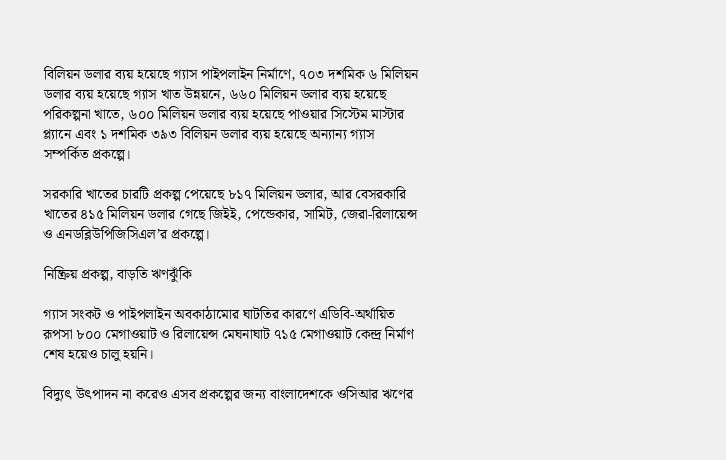বিলিয়ন ডলার ব্যয় হয়েছে গ্যাস পাইপলাইন নির্মাণে, ৭০৩ দশমিক ৬ মিলিয়ন ডলার ব্যয় হয়েছে গ্যাস খাত উন্নয়নে, ৬৬০ মিলিয়ন ডলার ব্যয় হয়েছে পরিকল্পনা খাতে, ৬০০ মিলিয়ন ডলার ব্যয় হয়েছে পাওয়ার সিস্টেম মাস্টার প্ল্যানে এবং ১ দশমিক ৩৯৩ বিলিয়ন ডলার ব্যয় হয়েছে অন্যান্য গ্যাস সম্পর্কিত প্রকল্পে।

সরকারি খাতের চারটি প্রকল্প পেয়েছে ৮১৭ মিলিয়ন ডলার, আর বেসরকারি খাতের ৪১৫ মিলিয়ন ডলার গেছে জিইই, পেন্ডেকার, সামিট, জেরা-রিলায়েন্স ও এনডব্লিউপিজিসিএল’র প্রকল্পে।

নিষ্ক্রিয় প্রকল্প, বাড়তি ঋণঝুঁকি

গ্যাস সংকট ও পাইপলাইন অবকাঠামোর ঘাটতির কারণে এডিবি-অর্থায়িত রূপসা ৮০০ মেগাওয়াট ও রিলায়েন্স মেঘনাঘাট ৭১৫ মেগাওয়াট কেন্দ্র নির্মাণ শেষ হয়েও চালু হয়নি।

বিদ্যুৎ উৎপাদন না করেও এসব প্রকল্পের জন্য বাংলাদেশকে ওসিআর ঋণের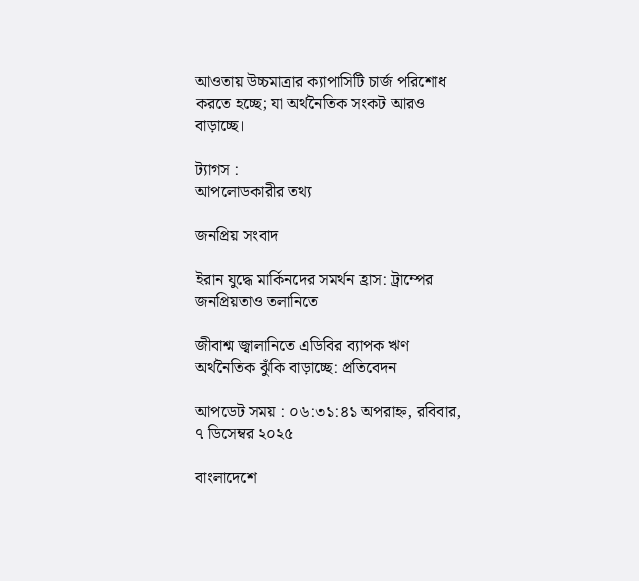আওতায় উচ্চমাত্রার ক্যাপাসিটি চার্জ পরিশোধ করতে হচ্ছে; যা অর্থনৈতিক সংকট আরও বাড়াচ্ছে।

ট্যাগস :
আপলোডকারীর তথ্য

জনপ্রিয় সংবাদ

ইরান যুদ্ধে মার্কিনদের সমর্থন হ্রাস: ট্রাম্পের জনপ্রিয়তাও তলানিতে

জীবাশ্ম জ্বালানিতে এডিবির ব্যাপক ঋণ অর্থনৈতিক ঝুঁকি বাড়াচ্ছে: প্রতিবেদন

আপডেট সময় : ০৬:৩১:৪১ অপরাহ্ন, রবিবার, ৭ ডিসেম্বর ২০২৫

বাংলাদেশে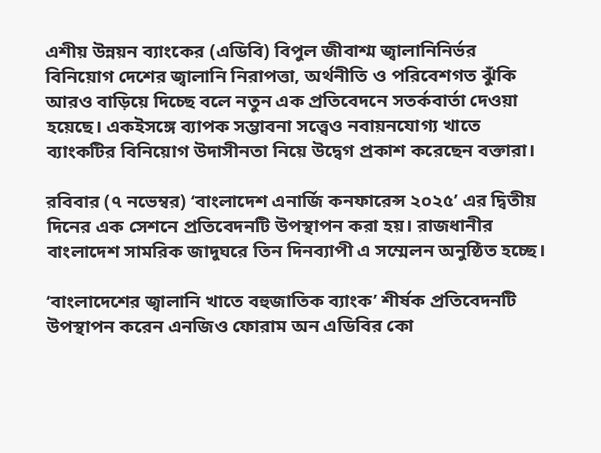এশীয় উন্নয়ন ব্যাংকের (এডিবি) বিপুল জীবাশ্ম জ্বালানিনির্ভর বিনিয়োগ দেশের জ্বালানি নিরাপত্তা, অর্থনীতি ও পরিবেশগত ঝুঁকি আরও বাড়িয়ে দিচ্ছে বলে নতুন এক প্রতিবেদনে সতর্কবার্তা দেওয়া হয়েছে। একইসঙ্গে ব্যাপক সম্ভাবনা সত্ত্বেও নবায়নযোগ্য খাতে ব্যাংকটির বিনিয়োগ উদাসীনতা নিয়ে উদ্বেগ প্রকাশ করেছেন বক্তারা।

রবিবার (৭ নভেম্বর) ‘বাংলাদেশ এনার্জি কনফারেন্স ২০২৫’ এর দ্বিতীয় দিনের এক সেশনে প্রতিবেদনটি উপস্থাপন করা হয়। রাজধানীর বাংলাদেশ সামরিক জাদুঘরে তিন দিনব্যাপী এ সম্মেলন অনুষ্ঠিত হচ্ছে।

‘বাংলাদেশের জ্বালানি খাতে বহুজাতিক ব্যাংক’ শীর্ষক প্রতিবেদনটি উপস্থাপন করেন এনজিও ফোরাম অন এডিবির কো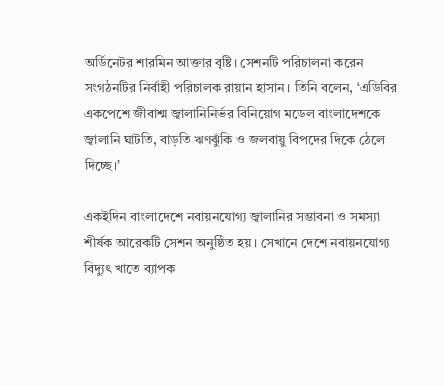অর্ডিনেটর শারমিন আক্তার বৃষ্টি। সেশনটি পরিচালনা করেন সংগঠনটির নির্বাহী পরিচালক রায়ান হাসান। তিনি বলেন, ‘এডিবির একপেশে জীবাশ্ম জ্বালানিনির্ভর বিনিয়োগ মডেল বাংলাদেশকে জ্বালানি ঘাটতি, বাড়তি ঋণঝুঁকি ও জলবায়ু বিপদের দিকে ঠেলে দিচ্ছে।’

একইদিন বাংলাদেশে নবায়নযোগ্য জ্বালানির সম্ভাবনা ও সমস্যা শীর্ষক আরেকটি সেশন অনুষ্ঠিত হয়। সেখানে দেশে নবায়নযোগ্য বিদ্যুৎ খাতে ব্যাপক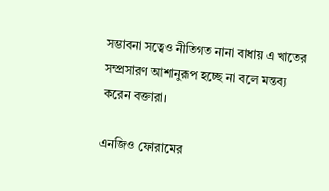সম্ভাবনা সত্বেও নীতিগত নানা বাধায় এ খাতের সম্প্রসারণ আশানুরূপ হচ্ছে না বলে মন্তব্য করেন বক্তারা।

এনজিও ফোরামের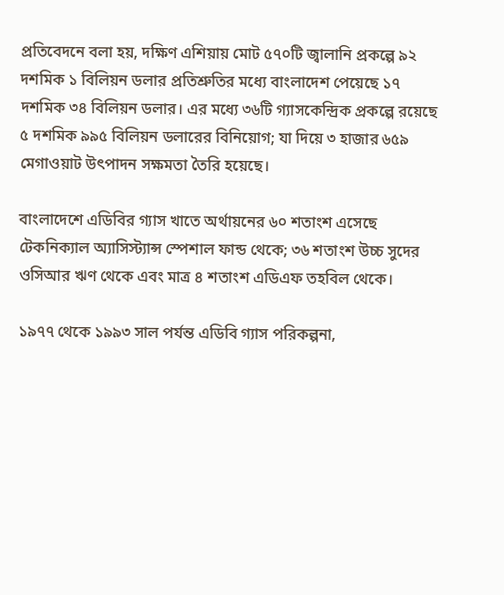প্রতিবেদনে বলা হয়, দক্ষিণ এশিয়ায় মোট ৫৭০টি জ্বালানি প্রকল্পে ৯২ দশমিক ১ বিলিয়ন ডলার প্রতিশ্রুতির মধ্যে বাংলাদেশ পেয়েছে ১৭ দশমিক ৩৪ বিলিয়ন ডলার। এর মধ্যে ৩৬টি গ্যাসকেন্দ্রিক প্রকল্পে রয়েছে ৫ দশমিক ৯৯৫ বিলিয়ন ডলারের বিনিয়োগ; যা দিয়ে ৩ হাজার ৬৫৯ মেগাওয়াট উৎপাদন সক্ষমতা তৈরি হয়েছে।

বাংলাদেশে এডিবির গ্যাস খাতে অর্থায়নের ৬০ শতাংশ এসেছে টেকনিক্যাল অ্যাসিস্ট্যান্স স্পেশাল ফান্ড থেকে; ৩৬ শতাংশ উচ্চ সুদের ওসিআর ঋণ থেকে এবং মাত্র ৪ শতাংশ এডিএফ তহবিল থেকে।

১৯৭৭ থেকে ১৯৯৩ সাল পর্যন্ত এডিবি গ্যাস পরিকল্পনা,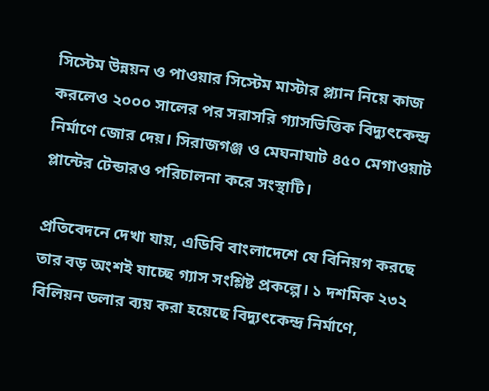সিস্টেম উন্নয়ন ও পাওয়ার সিস্টেম মাস্টার প্ল্যান নিয়ে কাজ করলেও ২০০০ সালের পর সরাসরি গ্যাসভিত্তিক বিদ্যুৎকেন্দ্র নির্মাণে জোর দেয়। সিরাজগঞ্জ ও মেঘনাঘাট ৪৫০ মেগাওয়াট প্লান্টের টেন্ডারও পরিচালনা করে সংস্থাটি।

প্রতিবেদনে দেখা যায়, এডিবি বাংলাদেশে যে বিনিয়গ করছে তার বড় অংশই যাচ্ছে গ্যাস সংশ্লিষ্ট প্রকল্পে। ১ দশমিক ২৩২ বিলিয়ন ডলার ব্যয় করা হয়েছে বিদ্যুৎকেন্দ্র নির্মাণে,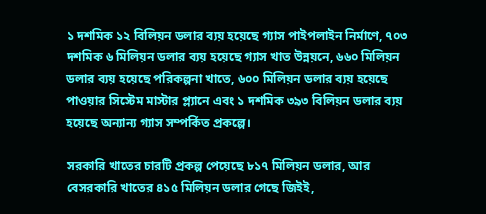১ দশমিক ১২ বিলিয়ন ডলার ব্যয় হয়েছে গ্যাস পাইপলাইন নির্মাণে, ৭০৩ দশমিক ৬ মিলিয়ন ডলার ব্যয় হয়েছে গ্যাস খাত উন্নয়নে, ৬৬০ মিলিয়ন ডলার ব্যয় হয়েছে পরিকল্পনা খাতে, ৬০০ মিলিয়ন ডলার ব্যয় হয়েছে পাওয়ার সিস্টেম মাস্টার প্ল্যানে এবং ১ দশমিক ৩৯৩ বিলিয়ন ডলার ব্যয় হয়েছে অন্যান্য গ্যাস সম্পর্কিত প্রকল্পে।

সরকারি খাতের চারটি প্রকল্প পেয়েছে ৮১৭ মিলিয়ন ডলার, আর বেসরকারি খাতের ৪১৫ মিলিয়ন ডলার গেছে জিইই,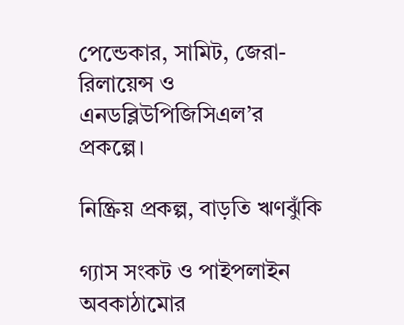পেন্ডেকার, সামিট, জেরা-রিলায়েন্স ও এনডব্লিউপিজিসিএল’র প্রকল্পে।

নিষ্ক্রিয় প্রকল্প, বাড়তি ঋণঝুঁকি

গ্যাস সংকট ও পাইপলাইন অবকাঠামোর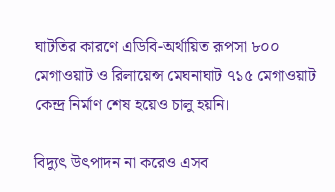ঘাটতির কারণে এডিবি-অর্থায়িত রূপসা ৮০০ মেগাওয়াট ও রিলায়েন্স মেঘনাঘাট ৭১৫ মেগাওয়াট কেন্দ্র নির্মাণ শেষ হয়েও চালু হয়নি।

বিদ্যুৎ উৎপাদন না করেও এসব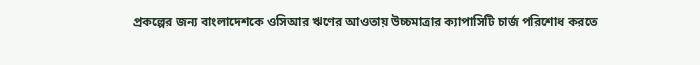প্রকল্পের জন্য বাংলাদেশকে ওসিআর ঋণের আওতায় উচ্চমাত্রার ক্যাপাসিটি চার্জ পরিশোধ করতে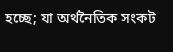হচ্ছে; যা অর্থনৈতিক সংকট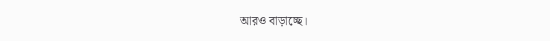আরও বাড়াচ্ছে।